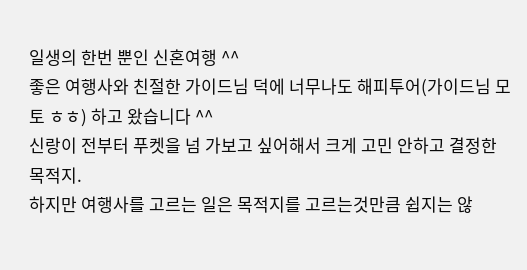일생의 한번 뿐인 신혼여행 ^^
좋은 여행사와 친절한 가이드님 덕에 너무나도 해피투어(가이드님 모토 ㅎㅎ) 하고 왔습니다 ^^
신랑이 전부터 푸켓을 넘 가보고 싶어해서 크게 고민 안하고 결정한 목적지.
하지만 여행사를 고르는 일은 목적지를 고르는것만큼 쉽지는 않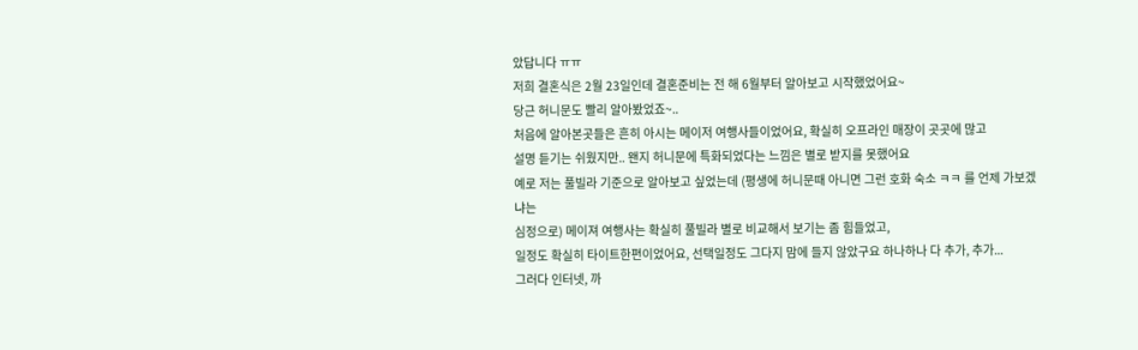았답니다 ㅠㅠ
저희 결혼식은 2월 23일인데 결혼준비는 전 해 6월부터 알아보고 시작했었어요~
당근 허니문도 빨리 알아봤었죠~..
처음에 알아본곳들은 흔히 아시는 메이저 여행사들이었어요, 확실히 오프라인 매장이 곳곳에 많고
설명 듣기는 쉬웠지만.. 왠지 허니문에 특화되었다는 느낌은 별로 받지를 못했어요
예로 저는 풀빌라 기준으로 알아보고 싶었는데 (평생에 허니문때 아니면 그런 호화 숙소 ㅋㅋ 를 언제 가보겠냐는
심정으로) 메이져 여행사는 확실히 풀빌라 별로 비교해서 보기는 좀 힘들었고,
일정도 확실히 타이트한편이었어요, 선택일정도 그다지 맘에 들지 않았구요 하나하나 다 추가, 추가...
그러다 인터넷, 까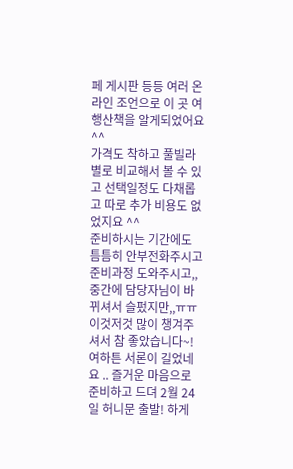페 게시판 등등 여러 온라인 조언으로 이 곳 여행산책을 알게되었어요 ^^
가격도 착하고 풀빌라 별로 비교해서 볼 수 있고 선택일정도 다채롭고 따로 추가 비용도 없었지요 ^^
준비하시는 기간에도 틈틈히 안부전화주시고 준비과정 도와주시고,, 중간에 담당자님이 바뀌셔서 슬펐지만,,ㅠㅠ
이것저것 많이 챙겨주셔서 참 좋았습니다~!
여하튼 서론이 길었네요 .. 즐거운 마음으로 준비하고 드뎌 2월 24일 허니문 출발! 하게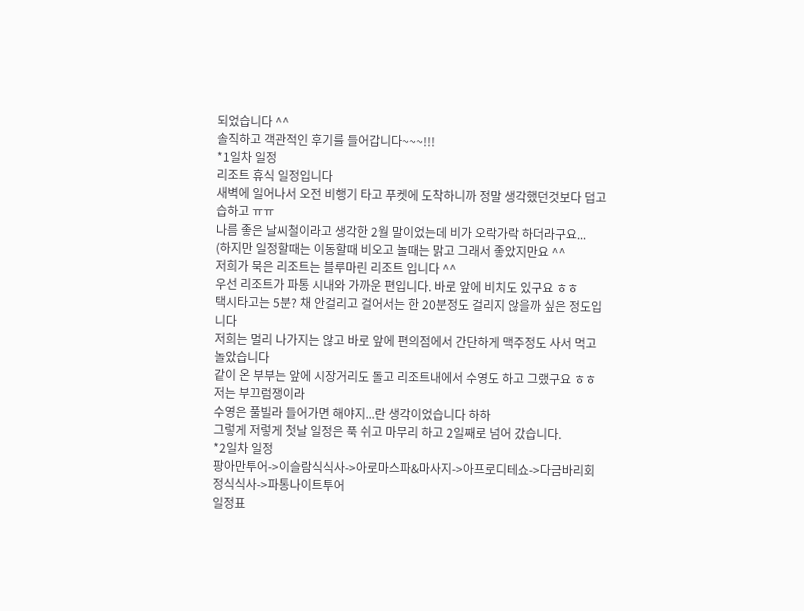되었습니다 ^^
솔직하고 객관적인 후기를 들어갑니다~~~!!!
*1일차 일정
리조트 휴식 일정입니다
새벽에 일어나서 오전 비행기 타고 푸켓에 도착하니까 정말 생각했던것보다 덥고 습하고 ㅠㅠ
나름 좋은 날씨철이라고 생각한 2월 말이었는데 비가 오락가락 하더라구요...
(하지만 일정할때는 이동할때 비오고 놀때는 맑고 그래서 좋았지만요 ^^
저희가 묵은 리조트는 블루마린 리조트 입니다 ^^
우선 리조트가 파통 시내와 가까운 편입니다. 바로 앞에 비치도 있구요 ㅎㅎ
택시타고는 5분? 채 안걸리고 걸어서는 한 20분정도 걸리지 않을까 싶은 정도입니다
저희는 멀리 나가지는 않고 바로 앞에 편의점에서 간단하게 맥주정도 사서 먹고 놀았습니다
같이 온 부부는 앞에 시장거리도 돌고 리조트내에서 수영도 하고 그랬구요 ㅎㅎ 저는 부끄럼쟁이라
수영은 풀빌라 들어가면 해야지...란 생각이었습니다 하하
그렇게 저렇게 첫날 일정은 푹 쉬고 마무리 하고 2일째로 넘어 갔습니다.
*2일차 일정
팡아만투어->이슬람식식사->아로마스파&마사지->아프로디테쇼->다금바리회정식식사->파통나이트투어
일정표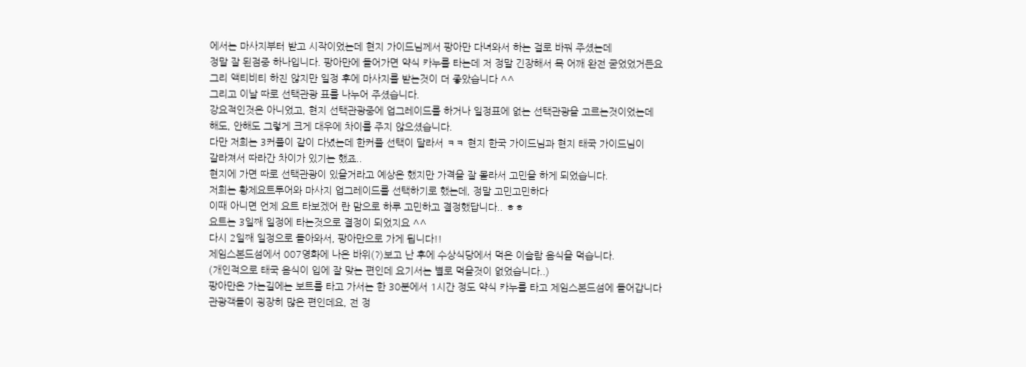에서는 마사지부터 받고 시작이었는데 현지 가이드님께서 팡아만 다녀와서 하는 걸로 바꿔 주셨는데
정말 잘 된점중 하나입니다. 팡아만에 들어가면 약식 카누를 타는데 저 정말 긴장해서 목 어깨 완전 굳었었거든요
그리 액티비티 하진 않지만 일정 후에 마사지를 받는것이 더 좋았습니다 ^^
그리고 이날 따로 선택관광 표를 나누어 주셨습니다.
강요적인것은 아니었고, 현지 선택관광중에 업그레이드를 하거나 일정표에 없는 선택관광을 고르는것이었는데
해도, 안해도 그렇게 크게 대우에 차이를 주지 않으셨습니다.
다만 저희는 3커플이 같이 다녔는데 한커플 선택이 달라서 ㅋㅋ 현지 한국 가이드님과 현지 태국 가이드님이
갈라져서 따라간 차이가 있기는 했죠..
현지에 가면 따로 선택관광이 있을거라고 예상은 했지만 가격을 잘 몰라서 고민을 하게 되었습니다.
저희는 황제요트투어와 마사지 업그레이드를 선택하기로 했는데, 정말 고민고민하다
이때 아니면 언제 요트 타보겠어 란 맘으로 하루 고민하고 결정했답니다.. ㅎㅎ
요트는 3일째 일정에 타는것으로 결정이 되었지요 ^^
다시 2일째 일정으로 돌아와서, 팡아만으로 가게 됩니다!!
제임스본드섬에서 007영화에 나온 바위(?)보고 난 후에 수상식당에서 먹은 이슬람 음식을 먹습니다.
(개인적으로 태국 음식이 입에 잘 맞는 편인데 요기서는 별로 먹을것이 없었습니다..)
팡아만은 가는길에는 보트를 타고 가서는 한 30분에서 1시간 정도 약식 카누를 타고 제임스본드섬에 들어갑니다
관광객들이 굉장히 많은 편인데요, 전 정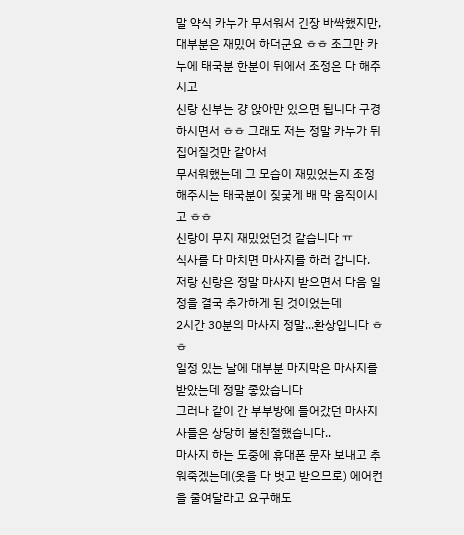말 약식 카누가 무서워서 긴장 바싹했지만,
대부분은 재밌어 하더군요 ㅎㅎ 조그만 카누에 태국분 한분이 뒤에서 조정은 다 해주시고
신랑 신부는 걍 앉아만 있으면 됩니다 구경하시면서 ㅎㅎ 그래도 저는 정말 카누가 뒤집어질것만 같아서
무서워했는데 그 모습이 재밌었는지 조정해주시는 태국분이 짖궂게 배 막 움직이시고 ㅎㅎ
신랑이 무지 재밌었던것 같습니다 ㅠ
식사를 다 마치면 마사지를 하러 갑니다.
저랑 신랑은 정말 마사지 받으면서 다음 일정을 결국 추가하게 된 것이었는데
2시간 30분의 마사지 정말...환상입니다 ㅎㅎ
일정 있는 날에 대부분 마지막은 마사지를 받았는데 정말 좋았습니다
그러나 같이 간 부부방에 들어갔던 마사지 사들은 상당히 불친절했습니다..
마사지 하는 도중에 휴대폰 문자 보내고 추워죽겠는데(옷을 다 벗고 받으므로) 에어컨을 줄여달라고 요구해도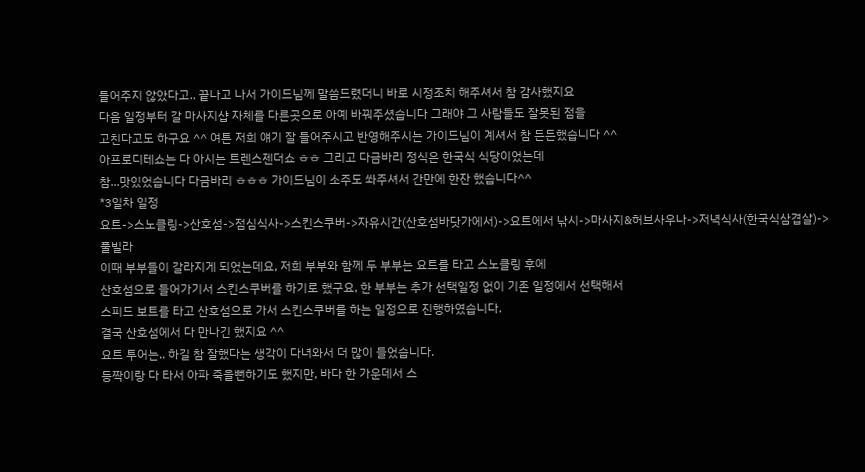들어주지 않았다고.. 끝나고 나서 가이드님께 말씀드렸더니 바로 시정조치 해주셔서 참 감사했지요
다음 일정부터 갈 마사지샵 자체를 다른곳으로 아예 바꿔주셨습니다 그래야 그 사람들도 잘못된 점을
고친다고도 하구요 ^^ 여튼 저희 얘기 잘 들어주시고 반영해주시는 가이드님이 계셔서 참 든든했습니다 ^^
아프로디테쇼는 다 아시는 트렌스젠더쇼 ㅎㅎ 그리고 다금바리 정식은 한국식 식당이었는데
참...맛있었습니다 다금바리 ㅎㅎㅎ 가이드님이 소주도 쏴주셔서 간만에 한잔 했습니다^^
*3일차 일정
요트->스노클링->산호섬->점심식사->스킨스쿠버->자유시간(산호섬바닷가에서)->요트에서 낚시->마사지&허브사우나->저녁식사(한국식삼겹살)->풀빌라
이때 부부들이 갈라지게 되었는데요, 저희 부부와 함께 두 부부는 요트를 타고 스노클링 후에
산호섬으로 들어가기서 스킨스쿠버를 하기로 했구요, 한 부부는 추가 선택일정 없이 기존 일정에서 선택해서
스피드 보트를 타고 산호섬으로 가서 스킨스쿠버를 하는 일정으로 진행하였습니다.
결국 산호섬에서 다 만나긴 했지요 ^^
요트 투어는.. 하길 참 잘했다는 생각이 다녀와서 더 많이 들었습니다.
등짝이랑 다 타서 아파 죽을뻔하기도 했지만, 바다 한 가운데서 스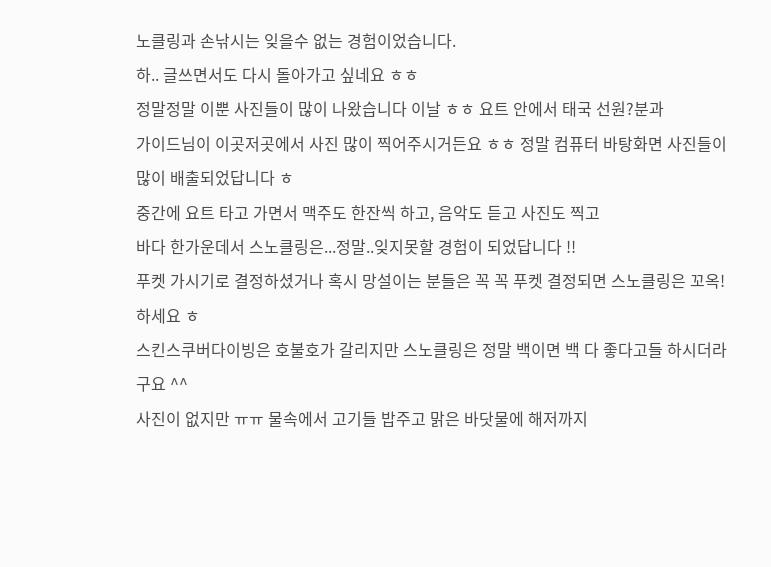노클링과 손낚시는 잊을수 없는 경험이었습니다.
하.. 글쓰면서도 다시 돌아가고 싶네요 ㅎㅎ
정말정말 이뿐 사진들이 많이 나왔습니다 이날 ㅎㅎ 요트 안에서 태국 선원?분과
가이드님이 이곳저곳에서 사진 많이 찍어주시거든요 ㅎㅎ 정말 컴퓨터 바탕화면 사진들이 많이 배출되었답니다 ㅎ
중간에 요트 타고 가면서 맥주도 한잔씩 하고, 음악도 듣고 사진도 찍고
바다 한가운데서 스노클링은...정말..잊지못할 경험이 되었답니다 !!
푸켓 가시기로 결정하셨거나 혹시 망설이는 분들은 꼭 꼭 푸켓 결정되면 스노클링은 꼬옥! 하세요 ㅎ
스킨스쿠버다이빙은 호불호가 갈리지만 스노클링은 정말 백이면 백 다 좋다고들 하시더라구요 ^^
사진이 없지만 ㅠㅠ 물속에서 고기들 밥주고 맑은 바닷물에 해저까지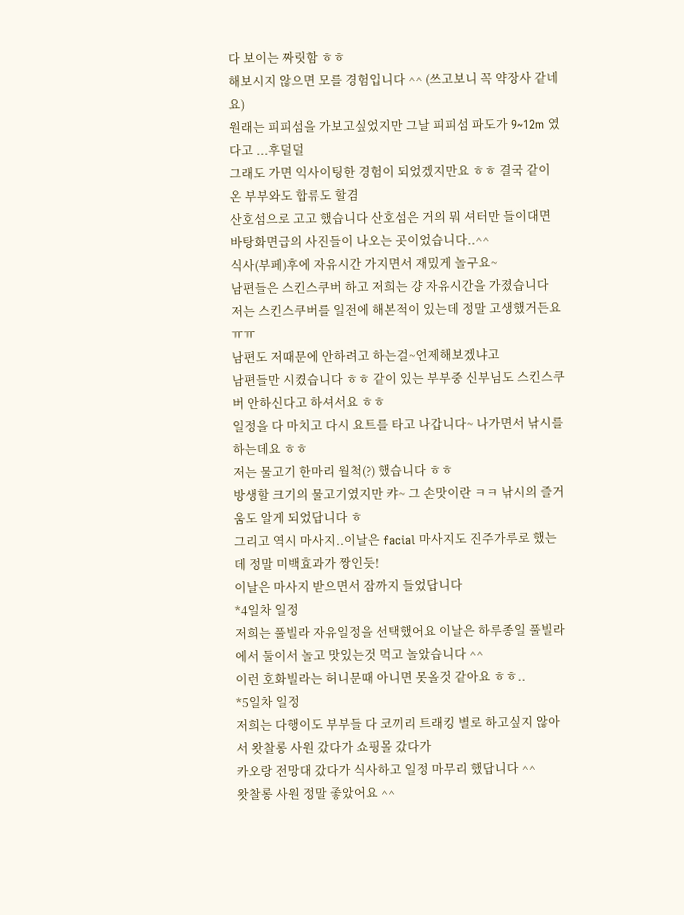다 보이는 짜릿함 ㅎㅎ
해보시지 않으면 모를 경험입니다 ^^ (쓰고보니 꼭 약장사 같네요)
원래는 피피섬을 가보고싶었지만 그날 피피섬 파도가 9~12m 였다고 ...후덜덜
그래도 가면 익사이팅한 경험이 되었겠지만요 ㅎㅎ 결국 같이 온 부부와도 합류도 할겸
산호섬으로 고고 했습니다 산호섬은 거의 뭐 셔터만 들이대면 바탕화면급의 사진들이 나오는 곳이었습니다..^^
식사(부페)후에 자유시간 가지면서 재밌게 놀구요~
남편들은 스킨스쿠버 하고 저희는 걍 자유시간을 가졌습니다
저는 스킨스쿠버를 일전에 해본적이 있는데 정말 고생했거든요 ㅠㅠ
남편도 저때문에 안하려고 하는걸~언제해보겠냐고
남편들만 시켰습니다 ㅎㅎ 같이 있는 부부중 신부님도 스킨스쿠버 안하신다고 하셔서요 ㅎㅎ
일정을 다 마치고 다시 요트를 타고 나갑니다~ 나가면서 낚시를 하는데요 ㅎㅎ
저는 물고기 한마리 월척(?) 했습니다 ㅎㅎ
방생할 크기의 물고기였지만 캬~ 그 손맛이란 ㅋㅋ 낚시의 즐거움도 알게 되었답니다 ㅎ
그리고 역시 마사지..이날은 facial 마사지도 진주가루로 했는데 정말 미백효과가 짱인듯!
이날은 마사지 받으면서 잠까지 들었답니다
*4일차 일정
저희는 풀빌라 자유일정을 선택했어요 이날은 하루종일 풀빌라에서 둘이서 놀고 맛있는것 먹고 놀았습니다 ^^
이런 호화빌라는 허니문때 아니면 못올것 같아요 ㅎㅎ..
*5일차 일정
저희는 다행이도 부부들 다 코끼리 트래킹 별로 하고싶지 않아서 왓찰롱 사원 갔다가 쇼핑몰 갔다가
카오랑 전망대 갔다가 식사하고 일정 마무리 했답니다 ^^
왓찰롱 사원 정말 좋았어요 ^^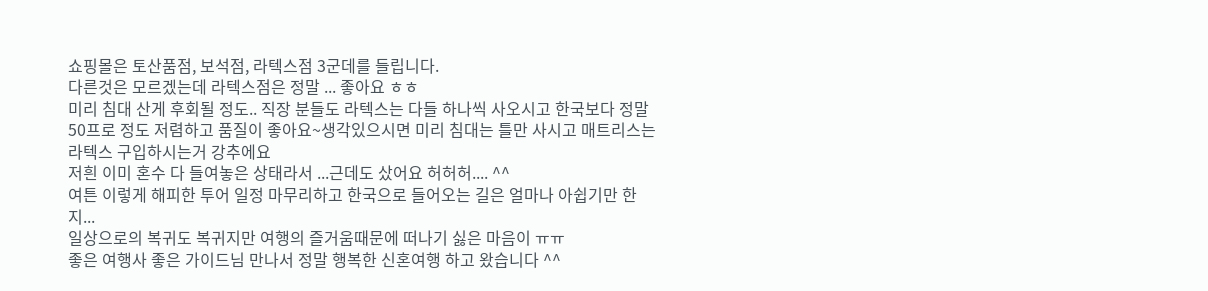쇼핑몰은 토산품점, 보석점, 라텍스점 3군데를 들립니다.
다른것은 모르겠는데 라텍스점은 정말 ... 좋아요 ㅎㅎ
미리 침대 산게 후회될 정도.. 직장 분들도 라텍스는 다들 하나씩 사오시고 한국보다 정말
50프로 정도 저렴하고 품질이 좋아요~생각있으시면 미리 침대는 틀만 사시고 매트리스는 라텍스 구입하시는거 강추에요
저흰 이미 혼수 다 들여놓은 상태라서 ...근데도 샀어요 허허허.... ^^
여튼 이렇게 해피한 투어 일정 마무리하고 한국으로 들어오는 길은 얼마나 아쉽기만 한지...
일상으로의 복귀도 복귀지만 여행의 즐거움때문에 떠나기 싫은 마음이 ㅠㅠ
좋은 여행사 좋은 가이드님 만나서 정말 행복한 신혼여행 하고 왔습니다 ^^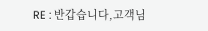RE : 반갑습니다,고객님